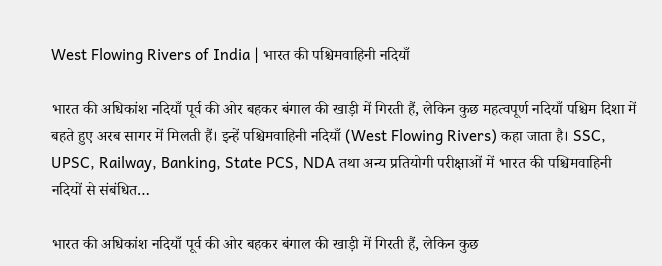West Flowing Rivers of India | भारत की पश्चिमवाहिनी नदियाँ

भारत की अधिकांश नदियाँ पूर्व की ओर बहकर बंगाल की खाड़ी में गिरती हैं, लेकिन कुछ महत्वपूर्ण नदियाँ पश्चिम दिशा में बहते हुए अरब सागर में मिलती हैं। इन्हें पश्चिमवाहिनी नदियाँ (West Flowing Rivers) कहा जाता है। SSC, UPSC, Railway, Banking, State PCS, NDA तथा अन्य प्रतियोगी परीक्षाओं में भारत की पश्चिमवाहिनी नदियों से संबंधित…

भारत की अधिकांश नदियाँ पूर्व की ओर बहकर बंगाल की खाड़ी में गिरती हैं, लेकिन कुछ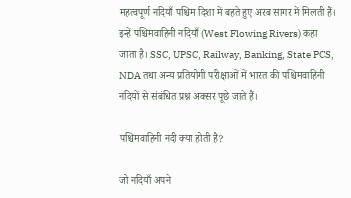महत्वपूर्ण नदियाँ पश्चिम दिशा में बहते हुए अरब सागर में मिलती हैं। इन्हें पश्चिमवाहिनी नदियाँ (West Flowing Rivers) कहा जाता है। SSC, UPSC, Railway, Banking, State PCS, NDA तथा अन्य प्रतियोगी परीक्षाओं में भारत की पश्चिमवाहिनी नदियों से संबंधित प्रश्न अक्सर पूछे जाते हैं।

पश्चिमवाहिनी नदी क्या होती है?

जो नदियाँ अपने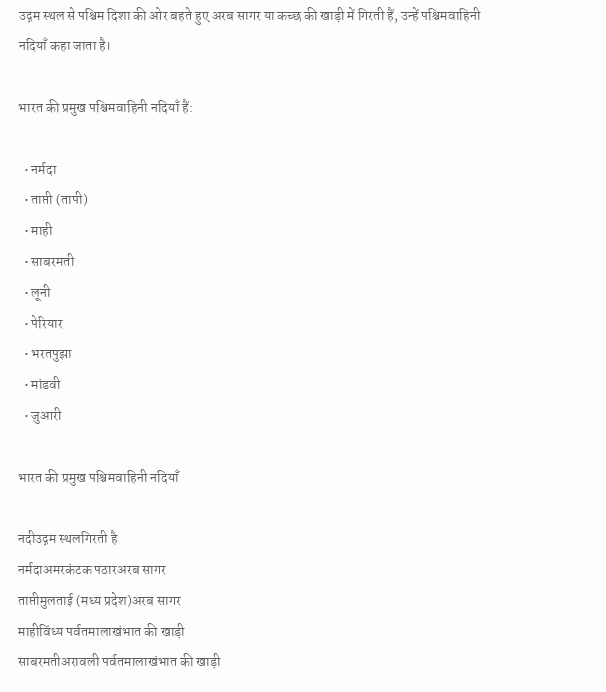उद्गम स्थल से पश्चिम दिशा की ओर बहते हुए अरब सागर या कच्छ की खाड़ी में गिरती हैं, उन्हें पश्चिमवाहिनी नदियाँ कहा जाता है।

भारत की प्रमुख पश्चिमवाहिनी नदियाँ हैं:

  • नर्मदा
  • ताप्ती (तापी)
  • माही
  • साबरमती
  • लूनी
  • पेरियार
  • भरतपुझा
  • मांडवी
  • जुआरी

भारत की प्रमुख पश्चिमवाहिनी नदियाँ

नदीउद्गम स्थलगिरती है
नर्मदाअमरकंटक पठारअरब सागर
ताप्तीमुलताई (मध्य प्रदेश)अरब सागर
माहीविंध्य पर्वतमालाखंभात की खाड़ी
साबरमतीअरावली पर्वतमालाखंभात की खाड़ी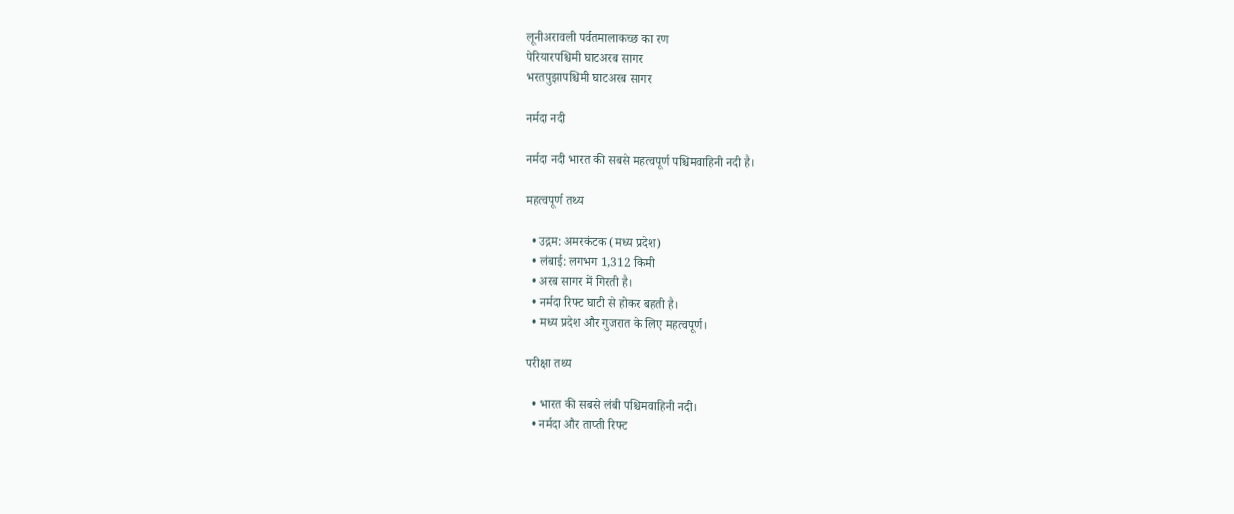लूनीअरावली पर्वतमालाकच्छ का रण
पेरियारपश्चिमी घाटअरब सागर
भरतपुझापश्चिमी घाटअरब सागर

नर्मदा नदी

नर्मदा नदी भारत की सबसे महत्वपूर्ण पश्चिमवाहिनी नदी है।

महत्वपूर्ण तथ्य

  • उद्गम: अमरकंटक (मध्य प्रदेश)
  • लंबाई: लगभग 1,312 किमी
  • अरब सागर में गिरती है।
  • नर्मदा रिफ्ट घाटी से होकर बहती है।
  • मध्य प्रदेश और गुजरात के लिए महत्वपूर्ण।

परीक्षा तथ्य

  • भारत की सबसे लंबी पश्चिमवाहिनी नदी।
  • नर्मदा और ताप्ती रिफ्ट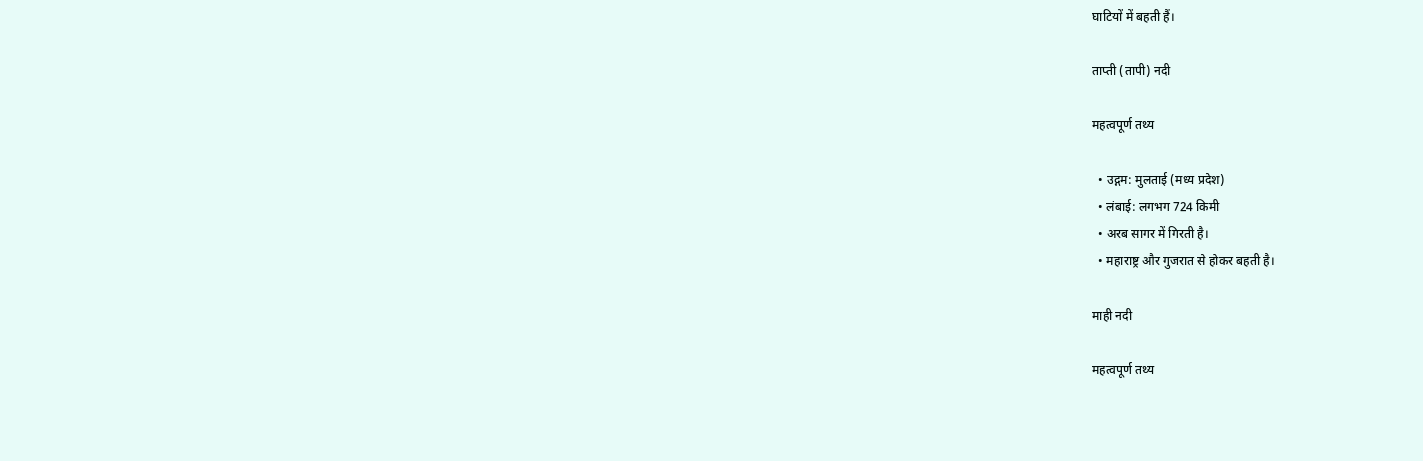घाटियों में बहती हैं।

ताप्ती (तापी) नदी

महत्वपूर्ण तथ्य

  • उद्गम: मुलताई (मध्य प्रदेश)
  • लंबाई: लगभग 724 किमी
  • अरब सागर में गिरती है।
  • महाराष्ट्र और गुजरात से होकर बहती है।

माही नदी

महत्वपूर्ण तथ्य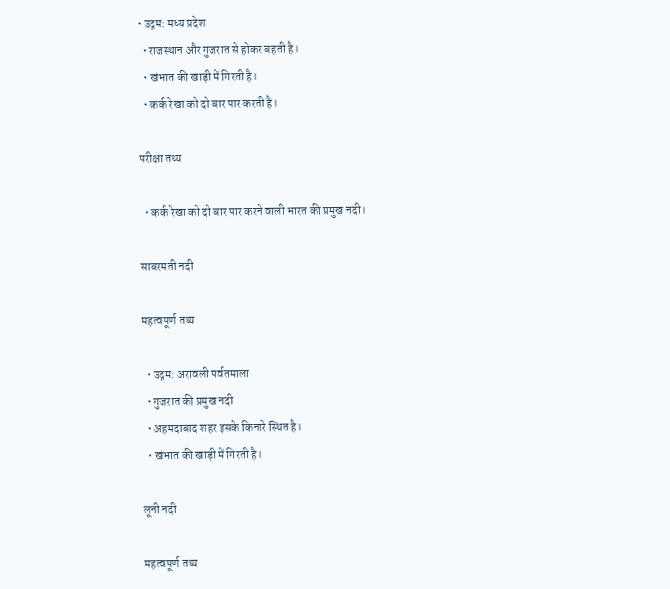• उद्गम: मध्य प्रदेश
  • राजस्थान और गुजरात से होकर बहती है।
  • खंभात की खाड़ी में गिरती है।
  • कर्क रेखा को दो बार पार करती है।

परीक्षा तथ्य

  • कर्क रेखा को दो बार पार करने वाली भारत की प्रमुख नदी।

साबरमती नदी

महत्वपूर्ण तथ्य

  • उद्गम: अरावली पर्वतमाला
  • गुजरात की प्रमुख नदी
  • अहमदाबाद शहर इसके किनारे स्थित है।
  • खंभात की खाड़ी में गिरती है।

लूनी नदी

महत्वपूर्ण तथ्य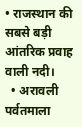• राजस्थान की सबसे बड़ी आंतरिक प्रवाह वाली नदी।
  • अरावली पर्वतमाला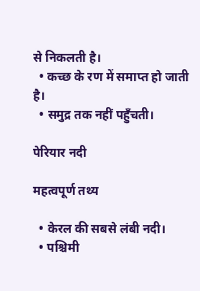से निकलती है।
  • कच्छ के रण में समाप्त हो जाती है।
  • समुद्र तक नहीं पहुँचती।

पेरियार नदी

महत्वपूर्ण तथ्य

  • केरल की सबसे लंबी नदी।
  • पश्चिमी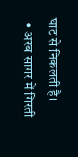घाट से निकलती है।
  • अरब सागर में गिरती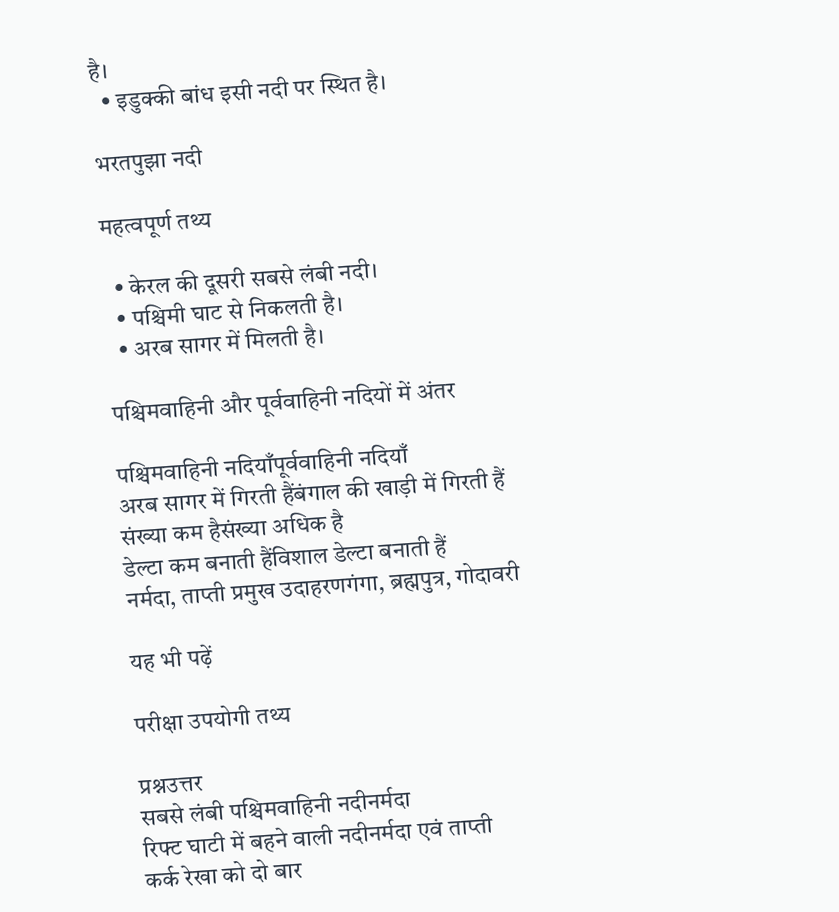है।
  • इडुक्की बांध इसी नदी पर स्थित है।

भरतपुझा नदी

महत्वपूर्ण तथ्य

  • केरल की दूसरी सबसे लंबी नदी।
  • पश्चिमी घाट से निकलती है।
  • अरब सागर में मिलती है।

पश्चिमवाहिनी और पूर्ववाहिनी नदियों में अंतर

पश्चिमवाहिनी नदियाँपूर्ववाहिनी नदियाँ
अरब सागर में गिरती हैंबंगाल की खाड़ी में गिरती हैं
संख्या कम हैसंख्या अधिक है
डेल्टा कम बनाती हैंविशाल डेल्टा बनाती हैं
नर्मदा, ताप्ती प्रमुख उदाहरणगंगा, ब्रह्मपुत्र, गोदावरी

यह भी पढ़ें

परीक्षा उपयोगी तथ्य

प्रश्नउत्तर
सबसे लंबी पश्चिमवाहिनी नदीनर्मदा
रिफ्ट घाटी में बहने वाली नदीनर्मदा एवं ताप्ती
कर्क रेखा को दो बार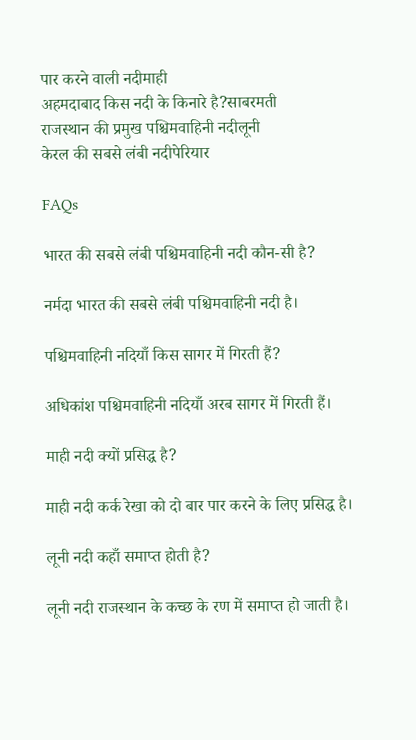पार करने वाली नदीमाही
अहमदाबाद किस नदी के किनारे है?साबरमती
राजस्थान की प्रमुख पश्चिमवाहिनी नदीलूनी
केरल की सबसे लंबी नदीपेरियार

FAQs

भारत की सबसे लंबी पश्चिमवाहिनी नदी कौन-सी है?

नर्मदा भारत की सबसे लंबी पश्चिमवाहिनी नदी है।

पश्चिमवाहिनी नदियाँ किस सागर में गिरती हैं?

अधिकांश पश्चिमवाहिनी नदियाँ अरब सागर में गिरती हैं।

माही नदी क्यों प्रसिद्ध है?

माही नदी कर्क रेखा को दो बार पार करने के लिए प्रसिद्ध है।

लूनी नदी कहाँ समाप्त होती है?

लूनी नदी राजस्थान के कच्छ के रण में समाप्त हो जाती है।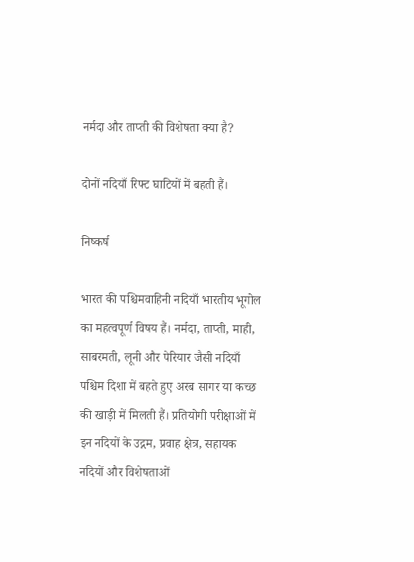नर्मदा और ताप्ती की विशेषता क्या है?

दोनों नदियाँ रिफ्ट घाटियों में बहती हैं।

निष्कर्ष

भारत की पश्चिमवाहिनी नदियाँ भारतीय भूगोल का महत्वपूर्ण विषय हैं। नर्मदा, ताप्ती, माही, साबरमती, लूनी और पेरियार जैसी नदियाँ पश्चिम दिशा में बहते हुए अरब सागर या कच्छ की खाड़ी में मिलती हैं। प्रतियोगी परीक्षाओं में इन नदियों के उद्गम, प्रवाह क्षेत्र, सहायक नदियों और विशेषताओं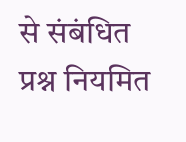से संबंधित प्रश्न नियमित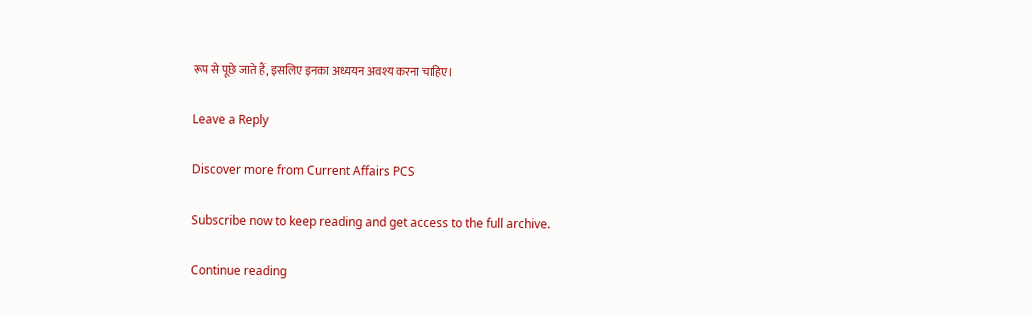रूप से पूछे जाते हैं, इसलिए इनका अध्ययन अवश्य करना चाहिए।

Leave a Reply

Discover more from Current Affairs PCS

Subscribe now to keep reading and get access to the full archive.

Continue reading